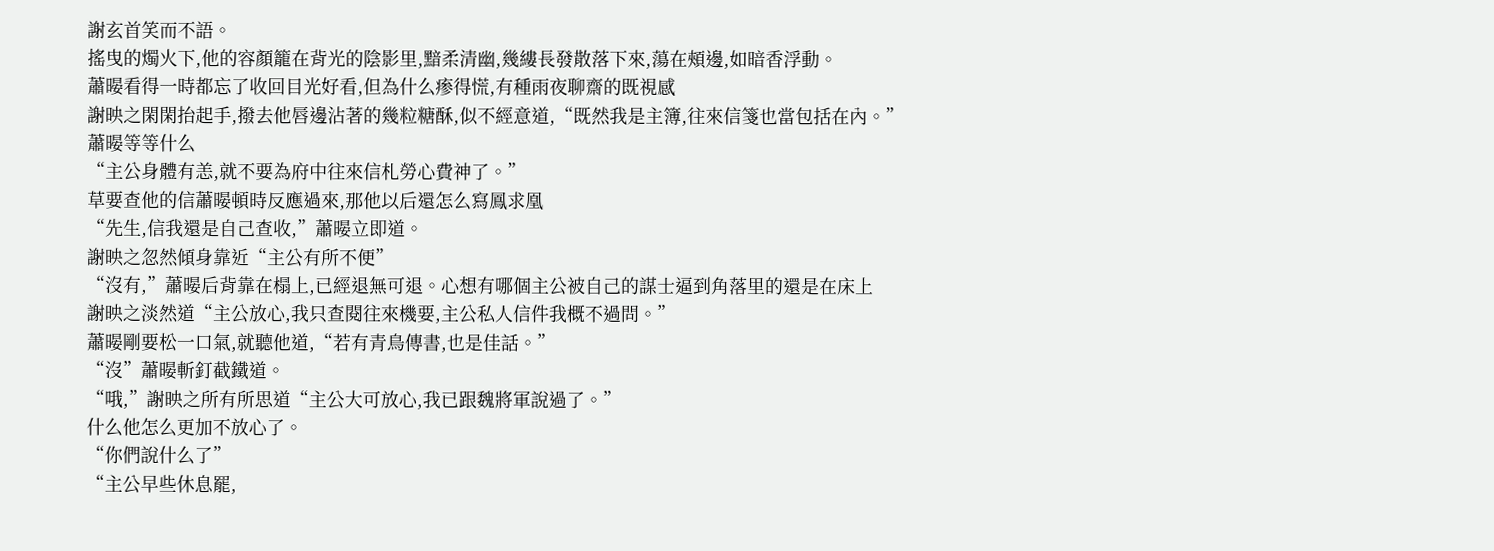謝玄首笑而不語。
搖曳的燭火下,他的容顏籠在背光的陰影里,黯柔清幽,幾縷長發散落下來,蕩在頰邊,如暗香浮動。
蕭暥看得一時都忘了收回目光好看,但為什么瘆得慌,有種雨夜聊齋的既視感
謝映之閑閑抬起手,撥去他唇邊沾著的幾粒糖酥,似不經意道,“既然我是主簿,往來信箋也當包括在內。”
蕭暥等等什么
“主公身體有恙,就不要為府中往來信札勞心費神了。”
草要查他的信蕭暥頓時反應過來,那他以后還怎么寫鳳求凰
“先生,信我還是自己查收,”蕭暥立即道。
謝映之忽然傾身靠近“主公有所不便”
“沒有,”蕭暥后背靠在榻上,已經退無可退。心想有哪個主公被自己的謀士逼到角落里的還是在床上
謝映之淡然道“主公放心,我只查閱往來機要,主公私人信件我概不過問。”
蕭暥剛要松一口氣,就聽他道,“若有青鳥傳書,也是佳話。”
“沒”蕭暥斬釘截鐵道。
“哦,”謝映之所有所思道“主公大可放心,我已跟魏將軍說過了。”
什么他怎么更加不放心了。
“你們說什么了”
“主公早些休息罷,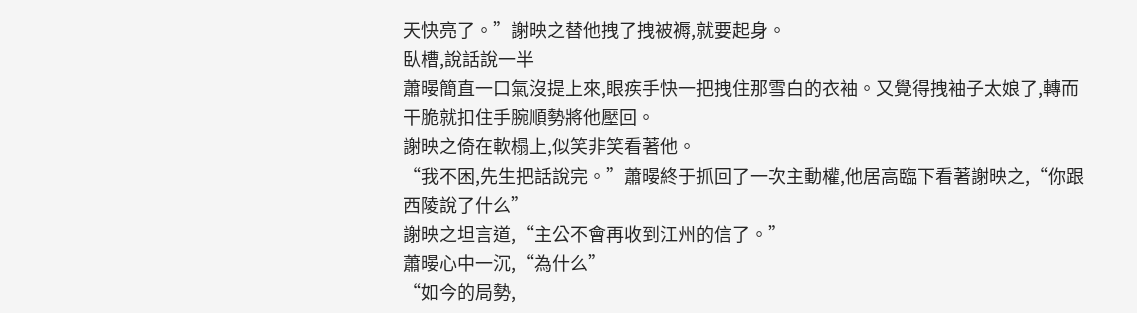天快亮了。”謝映之替他拽了拽被褥,就要起身。
臥槽,說話說一半
蕭暥簡直一口氣沒提上來,眼疾手快一把拽住那雪白的衣袖。又覺得拽袖子太娘了,轉而干脆就扣住手腕順勢將他壓回。
謝映之倚在軟榻上,似笑非笑看著他。
“我不困,先生把話說完。”蕭暥終于抓回了一次主動權,他居高臨下看著謝映之,“你跟西陵說了什么”
謝映之坦言道,“主公不會再收到江州的信了。”
蕭暥心中一沉,“為什么”
“如今的局勢,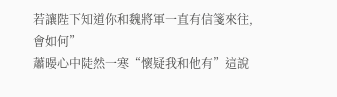若讓陛下知道你和魏將軍一直有信箋來往,會如何”
蕭暥心中陡然一寒“懷疑我和他有”這說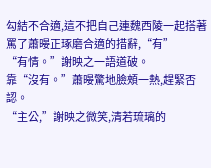勾結不合適,這不把自己連魏西陵一起搭著罵了蕭暥正琢磨合適的措辭,“有”
“有情。”謝映之一語道破。
靠“沒有。”蕭暥驚地臉頰一熱,趕緊否認。
“主公,”謝映之微笑,清若琉璃的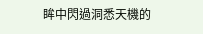眸中閃過洞悉天機的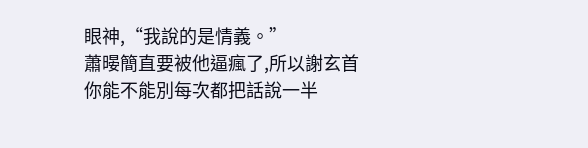眼神,“我說的是情義。”
蕭暥簡直要被他逼瘋了,所以謝玄首你能不能別每次都把話說一半